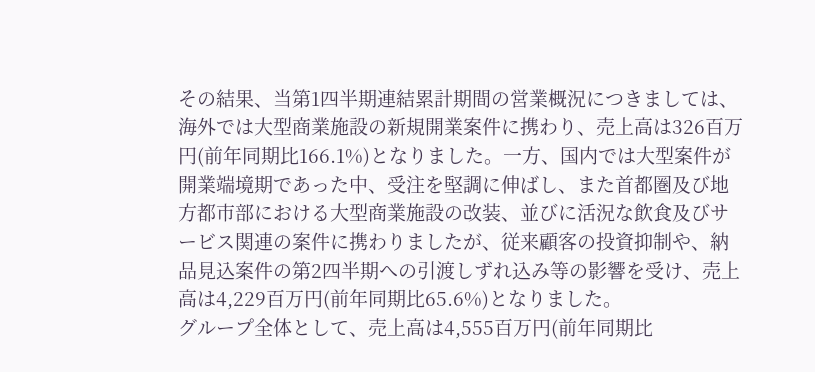その結果、当第1四半期連結累計期間の営業概況につきましては、海外では大型商業施設の新規開業案件に携わり、売上高は326百万円(前年同期比166.1%)となりました。一方、国内では大型案件が開業端境期であった中、受注を堅調に伸ばし、また首都圏及び地方都市部における大型商業施設の改装、並びに活況な飲食及びサービス関連の案件に携わりましたが、従来顧客の投資抑制や、納品見込案件の第2四半期への引渡しずれ込み等の影響を受け、売上高は4,229百万円(前年同期比65.6%)となりました。
グループ全体として、売上高は4,555百万円(前年同期比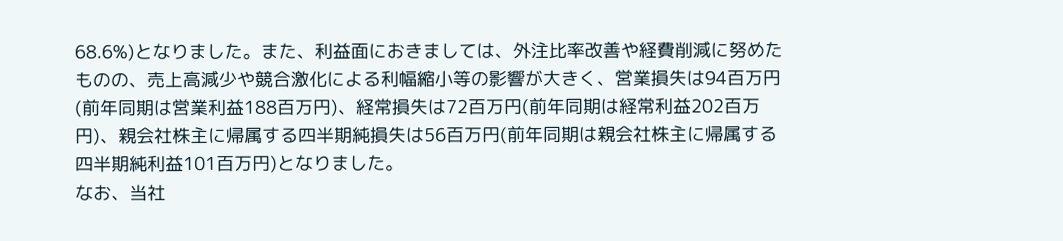68.6%)となりました。また、利益面におきましては、外注比率改善や経費削減に努めたものの、売上高減少や競合激化による利幅縮小等の影響が大きく、営業損失は94百万円(前年同期は営業利益188百万円)、経常損失は72百万円(前年同期は経常利益202百万円)、親会社株主に帰属する四半期純損失は56百万円(前年同期は親会社株主に帰属する四半期純利益101百万円)となりました。
なお、当社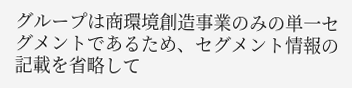グループは商環境創造事業のみの単一セグメントであるため、セグメント情報の記載を省略して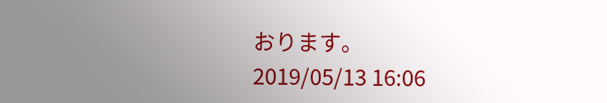おります。
2019/05/13 16:06